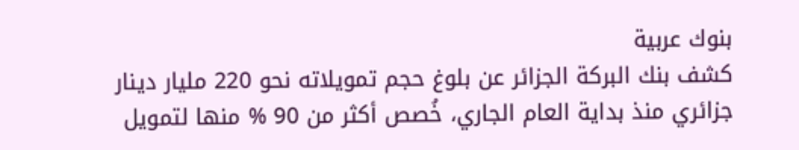بنوك عربية
كشف بنك البركة الجزائر عن بلوغ حجم تمويلاته نحو 220 مليار دينار جزائري منذ بداية العام الجاري، خُصص أكثر من 90 % منها لتمويل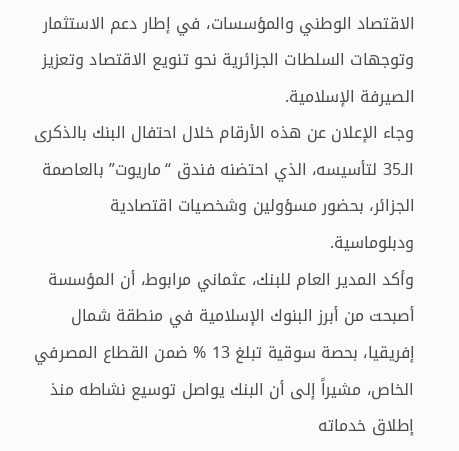الاقتصاد الوطني والمؤسسات، في إطار دعم الاستثمار وتوجهات السلطات الجزائرية نحو تنويع الاقتصاد وتعزيز الصيرفة الإسلامية.
وجاء الإعلان عن هذه الأرقام خلال احتفال البنك بالذكرى الـ35 لتأسيسه، الذي احتضنه فندق “ماريوت” بالعاصمة الجزائر، بحضور مسؤولين وشخصيات اقتصادية ودبلوماسية.
وأكد المدير العام للبنك، عثماني مرابوط، أن المؤسسة أصبحت من أبرز البنوك الإسلامية في منطقة شمال إفريقيا، بحصة سوقية تبلغ 13 % ضمن القطاع المصرفي الخاص، مشيراً إلى أن البنك يواصل توسيع نشاطه منذ إطلاق خدماته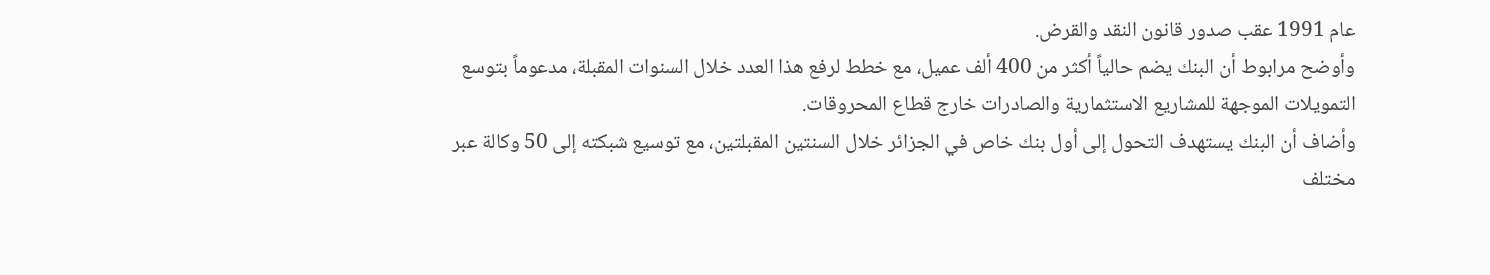عام 1991 عقب صدور قانون النقد والقرض.
وأوضح مرابوط أن البنك يضم حالياً أكثر من 400 ألف عميل، مع خطط لرفع هذا العدد خلال السنوات المقبلة، مدعوماً بتوسع التمويلات الموجهة للمشاريع الاستثمارية والصادرات خارج قطاع المحروقات.
وأضاف أن البنك يستهدف التحول إلى أول بنك خاص في الجزائر خلال السنتين المقبلتين، مع توسيع شبكته إلى 50 وكالة عبر مختلف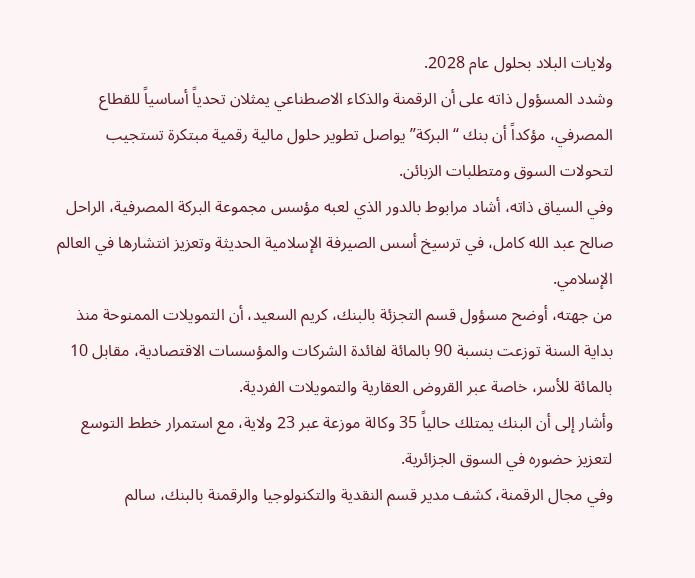ولايات البلاد بحلول عام 2028.
وشدد المسؤول ذاته على أن الرقمنة والذكاء الاصطناعي يمثلان تحدياً أساسياً للقطاع المصرفي، مؤكداً أن بنك “البركة” يواصل تطوير حلول مالية رقمية مبتكرة تستجيب لتحولات السوق ومتطلبات الزبائن.
وفي السياق ذاته، أشاد مرابوط بالدور الذي لعبه مؤسس مجموعة البركة المصرفية، الراحل صالح عبد الله كامل، في ترسيخ أسس الصيرفة الإسلامية الحديثة وتعزيز انتشارها في العالم الإسلامي.
من جهته، أوضح مسؤول قسم التجزئة بالبنك، كريم السعيد، أن التمويلات الممنوحة منذ بداية السنة توزعت بنسبة 90 بالمائة لفائدة الشركات والمؤسسات الاقتصادية، مقابل 10 بالمائة للأسر، خاصة عبر القروض العقارية والتمويلات الفردية.
وأشار إلى أن البنك يمتلك حالياً 35 وكالة موزعة عبر 23 ولاية، مع استمرار خطط التوسع لتعزيز حضوره في السوق الجزائرية.
وفي مجال الرقمنة، كشف مدير قسم النقدية والتكنولوجيا والرقمنة بالبنك، سالم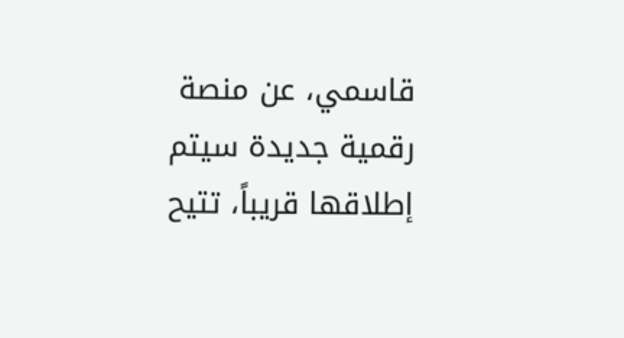قاسمي، عن منصة رقمية جديدة سيتم إطلاقها قريباً، تتيح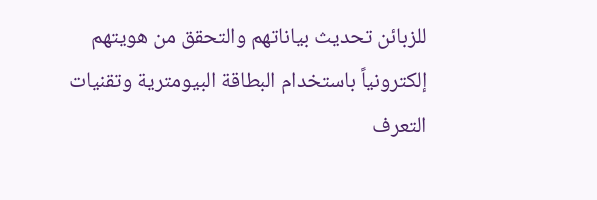للزبائن تحديث بياناتهم والتحقق من هويتهم إلكترونياً باستخدام البطاقة البيومترية وتقنيات التعرف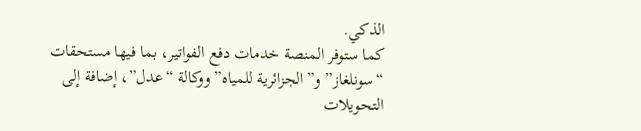الذكي.
كما ستوفر المنصة خدمات دفع الفواتير، بما فيها مستحقات “سونلغاز” و”الجزائرية للمياه” ووكالة “عدل”، إضافة إلى التحويلات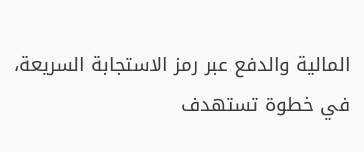المالية والدفع عبر رمز الاستجابة السريعة، في خطوة تستهدف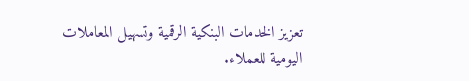تعزيز الخدمات البنكية الرقمية وتسهيل المعاملات اليومية للعملاء.